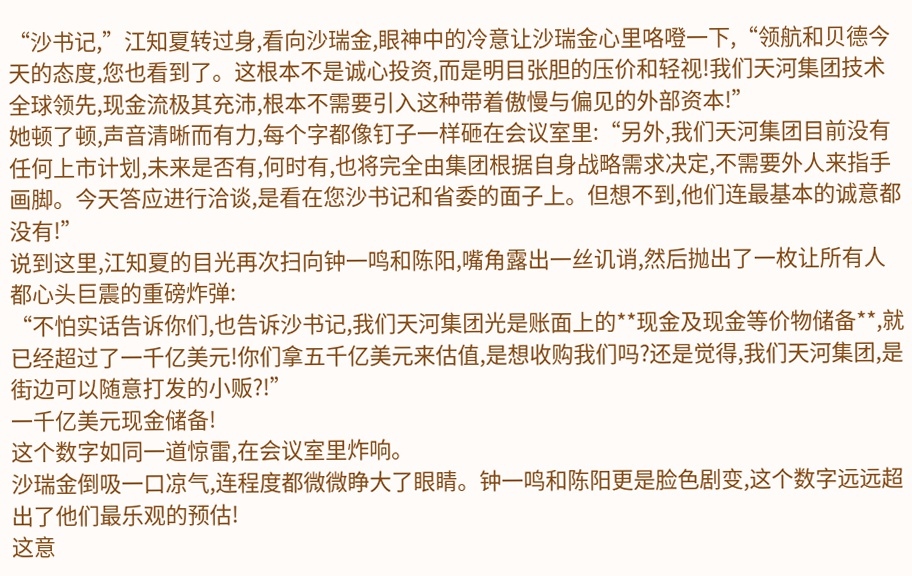“沙书记,”江知夏转过身,看向沙瑞金,眼神中的冷意让沙瑞金心里咯噔一下,“领航和贝德今天的态度,您也看到了。这根本不是诚心投资,而是明目张胆的压价和轻视!我们天河集团技术全球领先,现金流极其充沛,根本不需要引入这种带着傲慢与偏见的外部资本!”
她顿了顿,声音清晰而有力,每个字都像钉子一样砸在会议室里:“另外,我们天河集团目前没有任何上市计划,未来是否有,何时有,也将完全由集团根据自身战略需求决定,不需要外人来指手画脚。今天答应进行洽谈,是看在您沙书记和省委的面子上。但想不到,他们连最基本的诚意都没有!”
说到这里,江知夏的目光再次扫向钟一鸣和陈阳,嘴角露出一丝讥诮,然后抛出了一枚让所有人都心头巨震的重磅炸弹:
“不怕实话告诉你们,也告诉沙书记,我们天河集团光是账面上的**现金及现金等价物储备**,就已经超过了一千亿美元!你们拿五千亿美元来估值,是想收购我们吗?还是觉得,我们天河集团,是街边可以随意打发的小贩?!”
一千亿美元现金储备!
这个数字如同一道惊雷,在会议室里炸响。
沙瑞金倒吸一口凉气,连程度都微微睁大了眼睛。钟一鸣和陈阳更是脸色剧变,这个数字远远超出了他们最乐观的预估!
这意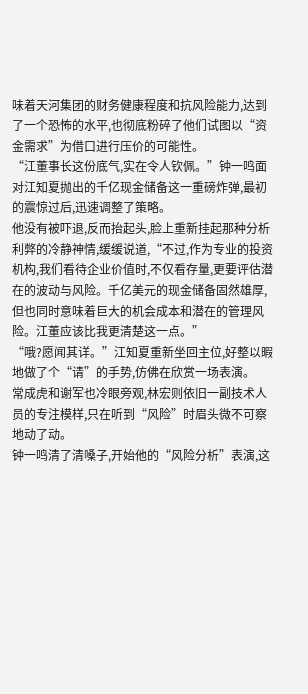味着天河集团的财务健康程度和抗风险能力,达到了一个恐怖的水平,也彻底粉碎了他们试图以“资金需求”为借口进行压价的可能性。
“江董事长这份底气,实在令人钦佩。”钟一鸣面对江知夏抛出的千亿现金储备这一重磅炸弹,最初的震惊过后,迅速调整了策略。
他没有被吓退,反而抬起头,脸上重新挂起那种分析利弊的冷静神情,缓缓说道,“不过,作为专业的投资机构,我们看待企业价值时,不仅看存量,更要评估潜在的波动与风险。千亿美元的现金储备固然雄厚,但也同时意味着巨大的机会成本和潜在的管理风险。江董应该比我更清楚这一点。”
“哦?愿闻其详。”江知夏重新坐回主位,好整以暇地做了个“请”的手势,仿佛在欣赏一场表演。
常成虎和谢军也冷眼旁观,林宏则依旧一副技术人员的专注模样,只在听到“风险”时眉头微不可察地动了动。
钟一鸣清了清嗓子,开始他的“风险分析”表演,这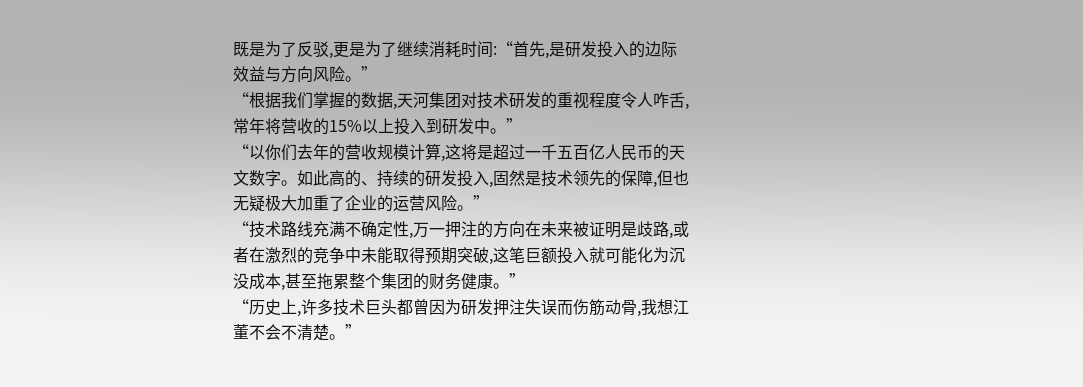既是为了反驳,更是为了继续消耗时间:“首先,是研发投入的边际效益与方向风险。”
“根据我们掌握的数据,天河集团对技术研发的重视程度令人咋舌,常年将营收的15%以上投入到研发中。”
“以你们去年的营收规模计算,这将是超过一千五百亿人民币的天文数字。如此高的、持续的研发投入,固然是技术领先的保障,但也无疑极大加重了企业的运营风险。”
“技术路线充满不确定性,万一押注的方向在未来被证明是歧路,或者在激烈的竞争中未能取得预期突破,这笔巨额投入就可能化为沉没成本,甚至拖累整个集团的财务健康。”
“历史上,许多技术巨头都曾因为研发押注失误而伤筋动骨,我想江董不会不清楚。”